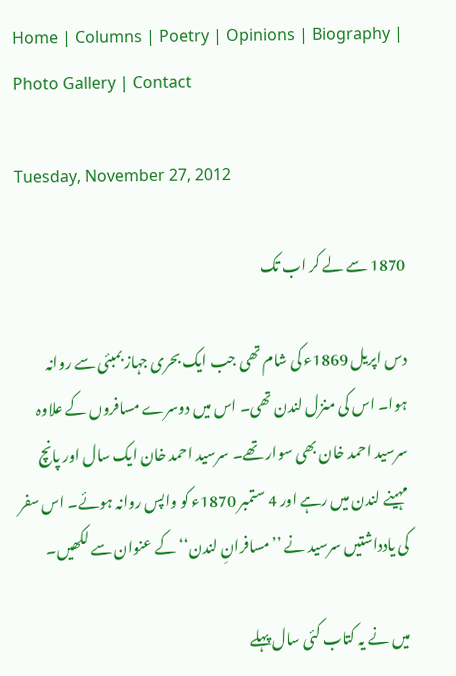Home | Columns | Poetry | Opinions | Biography | Photo Gallery | Contact

Tuesday, November 27, 2012

1870 سے لے کر اب تک

دس اپریل 1869ء کی شام تھی جب ایک بحری جہاز بمبئی سے روانہ ہوا۔ اس کی منزل لندن تھی۔ اس میں دوسرے مسافروں کے علاوہ سرسید احمد خان بھی سوار تھے۔ سرسید احمد خان ایک سال اور پانچ مہینے لندن میں رہے اور 4 ستمبر 1870ء کو واپس روانہ ہوئے۔ اس سفر کی یادداشتیں سرسید نے ’’مسافرانِ لندن‘‘ کے عنوان سے لکھیں۔

میں نے یہ کتاب کئی سال پہلے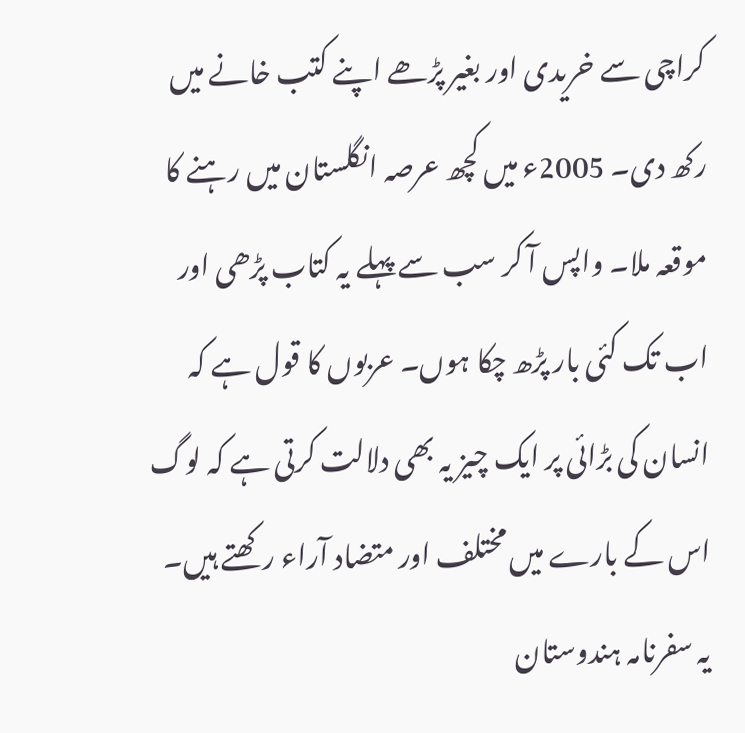کراچی سے خریدی اور بغیر پڑھے اپنے کتب خانے میں رکھ دی۔ 2005ء میں کچھ عرصہ انگلستان میں رہنے کا موقعہ ملا۔ واپس آ کر سب سے پہلے یہ کتاب پڑھی اور اب تک کئی بار پڑھ چکا ہوں۔ عربوں کا قول ہے کہ انسان کی بڑائی پر ایک چیز یہ بھی دلالت کرتی ہے کہ لوگ اس کے بارے میں مختلف اور متضاد آراء رکھتے ہیں۔ یہ سفرنامہ ہندوستان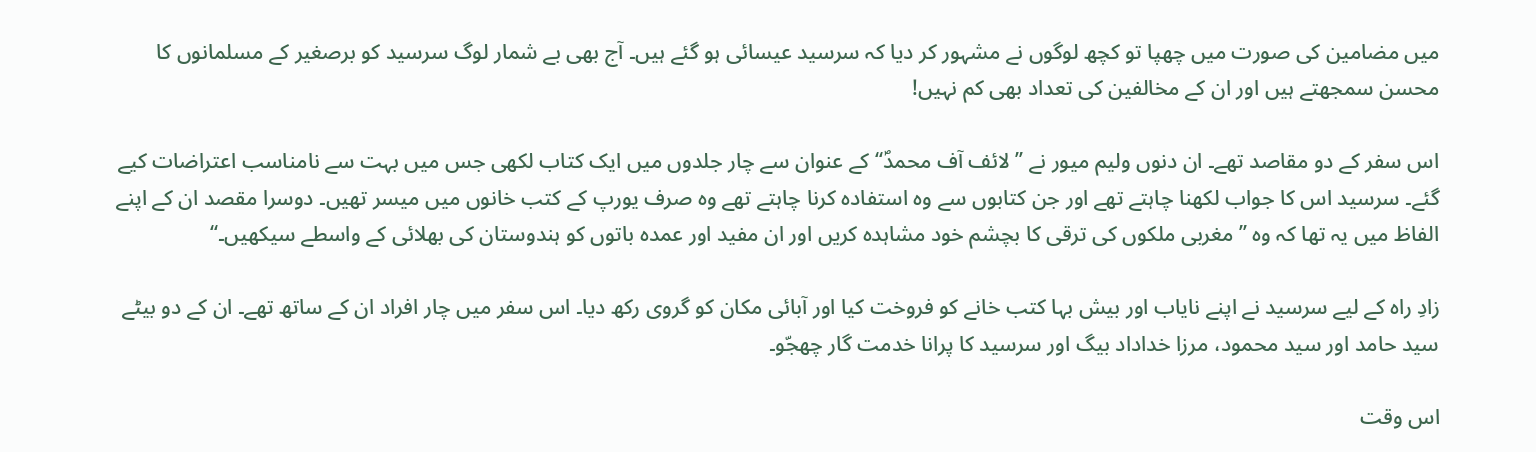میں مضامین کی صورت میں چھپا تو کچھ لوگوں نے مشہور کر دیا کہ سرسید عیسائی ہو گئے ہیں۔ آج بھی بے شمار لوگ سرسید کو برصغیر کے مسلمانوں کا محسن سمجھتے ہیں اور ان کے مخالفین کی تعداد بھی کم نہیں!

اس سفر کے دو مقاصد تھے۔ ان دنوں ولیم میور نے ’’لائف آف محمدؐ‘‘ کے عنوان سے چار جلدوں میں ایک کتاب لکھی جس میں بہت سے نامناسب اعتراضات کیے گئے۔ سرسید اس کا جواب لکھنا چاہتے تھے اور جن کتابوں سے وہ استفادہ کرنا چاہتے تھے وہ صرف یورپ کے کتب خانوں میں میسر تھیں۔ دوسرا مقصد ان کے اپنے الفاظ میں یہ تھا کہ وہ ’’مغربی ملکوں کی ترقی کا بچشم خود مشاہدہ کریں اور ان مفید اور عمدہ باتوں کو ہندوستان کی بھلائی کے واسطے سیکھیں۔‘‘

زادِ راہ کے لیے سرسید نے اپنے نایاب اور بیش بہا کتب خانے کو فروخت کیا اور آبائی مکان کو گروی رکھ دیا۔ اس سفر میں چار افراد ان کے ساتھ تھے۔ ان کے دو بیٹے سید حامد اور سید محمود، مرزا خداداد بیگ اور سرسید کا پرانا خدمت گار چھجّو۔

اس وقت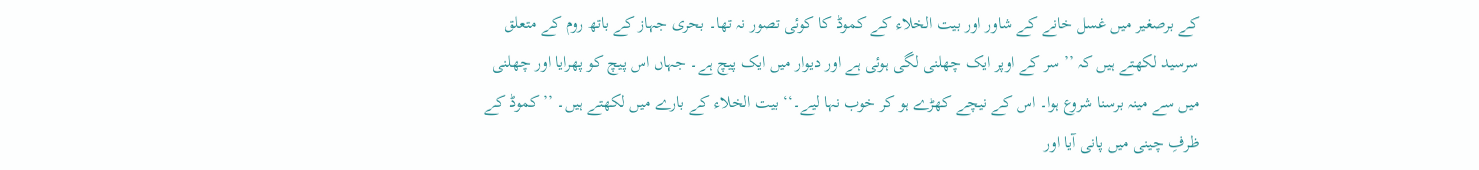کے برصغیر میں غسل خانے کے شاور اور بیت الخلاء کے کموڈ کا کوئی تصور نہ تھا۔ بحری جہاز کے باتھ روم کے متعلق سرسید لکھتے ہیں کہ ’’سر کے اوپر ایک چھلنی لگی ہوئی ہے اور دیوار میں ایک پیچ ہے۔ جہاں اس پیچ کو پھرایا اور چھلنی میں سے مینہ برسنا شروع ہوا۔ اس کے نیچے کھڑے ہو کر خوب نہا لیے۔‘‘ بیت الخلاء کے بارے میں لکھتے ہیں۔ ’’کموڈ کے ظرفِ چینی میں پانی آیا اور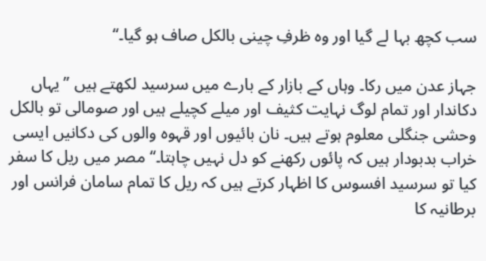سب کچھ بہا لے گیا اور وہ ظرفِ چینی بالکل صاف ہو گیا۔‘‘

جہاز عدن میں رکا۔ وہاں کے بازار کے بارے میں سرسید لکھتے ہیں ’’یہاں دکاندار اور تمام لوگ نہایت کثیف اور میلے کچیلے ہیں اور صومالی تو بالکل وحشی جنگلی معلوم ہوتے ہیں۔ نان بائیوں اور قہوہ والوں کی دکانیں ایسی خراب بدبودار ہیں کہ پائوں رکھنے کو دل نہیں چاہتا۔‘‘ مصر میں ریل کا سفر کیا تو سرسید افسوس کا اظہار کرتے ہیں کہ ریل کا تمام سامان فرانس اور برطانیہ کا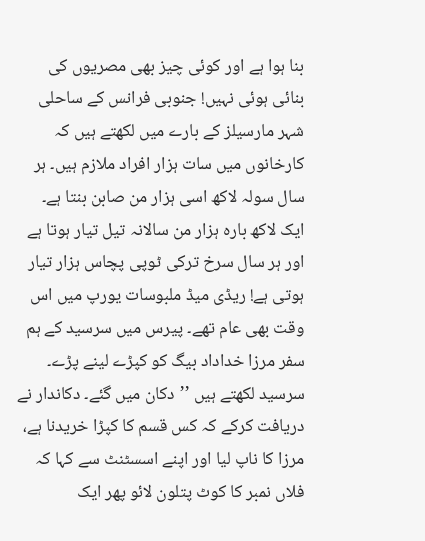بنا ہوا ہے اور کوئی چیز بھی مصریوں کی بنائی ہوئی نہیں! جنوبی فرانس کے ساحلی شہر مارسیلز کے بارے میں لکھتے ہیں کہ کارخانوں میں سات ہزار افراد ملازم ہیں۔ ہر سال سولہ لاکھ اسی ہزار من صابن بنتا ہے۔ ایک لاکھ بارہ ہزار من سالانہ تیل تیار ہوتا ہے اور ہر سال سرخ ترکی ٹوپی پچاس ہزار تیار ہوتی ہے! ریڈی میڈ ملبوسات یورپ میں اس وقت بھی عام تھے۔ پیرس میں سرسید کے ہم سفر مرزا خداداد بیگ کو کپڑے لینے پڑے۔ سرسید لکھتے ہیں ’’دکان میں گئے۔ دکاندار نے دریافت کرکے کہ کس قسم کا کپڑا خریدنا ہے، مرزا کا ناپ لیا اور اپنے اسسٹنٹ سے کہا کہ فلاں نمبر کا کوٹ پتلون لائو پھر ایک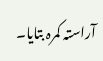آراستہ کمرہ بتایا۔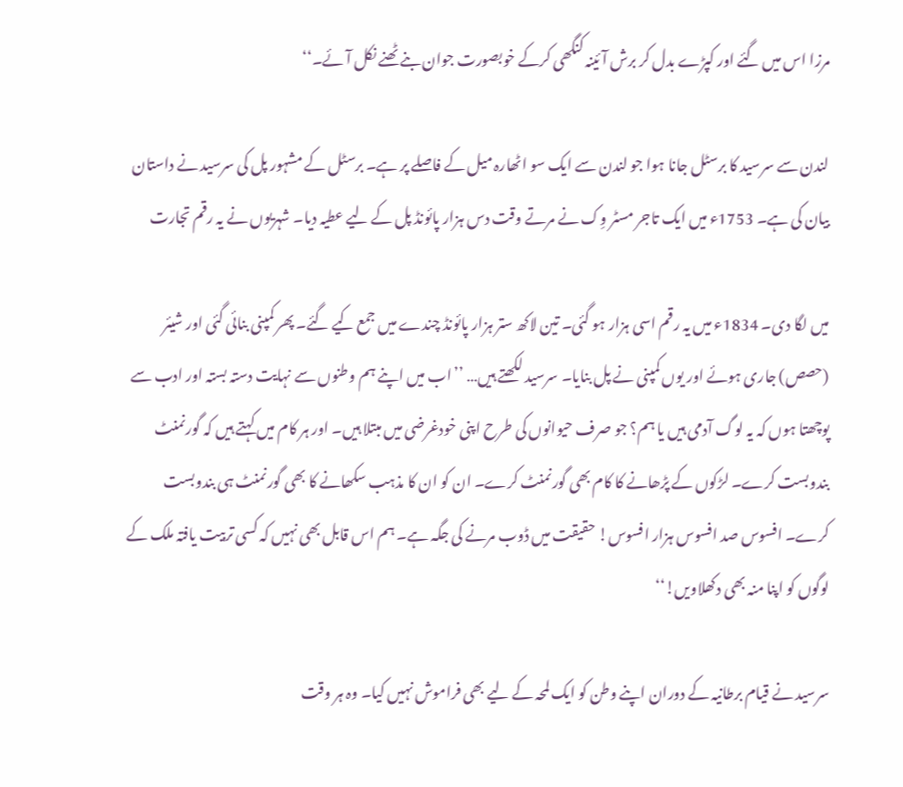مرزا اس میں گئے اور کپڑے بدل کر برش آئینہ کنگھی کرکے خوبصورت جوان بنے ٹھنے نکل آئے۔‘‘

لندن سے سرسید کا برسٹل جانا ہوا جو لندن سے ایک سو اٹھارہ میل کے فاصلے پر ہے۔ برسٹل کے مشہور پل کی سرسید نے داستان بیان کی ہے۔ 1753ء میں ایک تاجر مسٹر وِک نے مرتے وقت دس ہزار پائونڈ پل کے لیے عطیہ دیا۔ شہریوں نے یہ رقم تجارت

میں لگا دی۔ 1834ء میں یہ رقم اسی ہزار ہو گئی۔ تین لاکھ ستر ہزار پائونڈ چندے میں جمع کیے گئے۔ پھر کمپنی بنائی گئی اور شیئر (حصص) جاری ہوئے اور یوں کمپنی نے پل بنایا۔ سرسید لکھتے ہیں… ’’اب میں اپنے ہم وطنوں سے نہایت دستہ بستہ اور ادب سے پوچھتا ہوں کہ یہ لوگ آدمی ہیں یا ہم؟ جو صرف حیوانوں کی طرح اپنی خودغرضی میں مبتلا ہیں۔ اور ہر کام میں کہتے ہیں کہ گورنمنٹ بندوبست کرے۔ لڑکوں کے پڑھانے کا کام بھی گورنمنٹ کرے۔ ان کو ان کا مذہب سکھانے کا بھی گورنمنٹ ہی بندوبست کرے۔ افسوس صد افسوس ہزار افسوس! حقیقت میں ڈوب مرنے کی جگہ ہے۔ ہم اس قابل بھی نہیں کہ کسی تربیت یافتہ ملک کے لوگوں کو اپنا منہ بھی دکھلاویں!‘‘

سرسید نے قیام برطانیہ کے دوران اپنے وطن کو ایک لمحہ کے لیے بھی فراموش نہیں کیا۔ وہ ہر وقت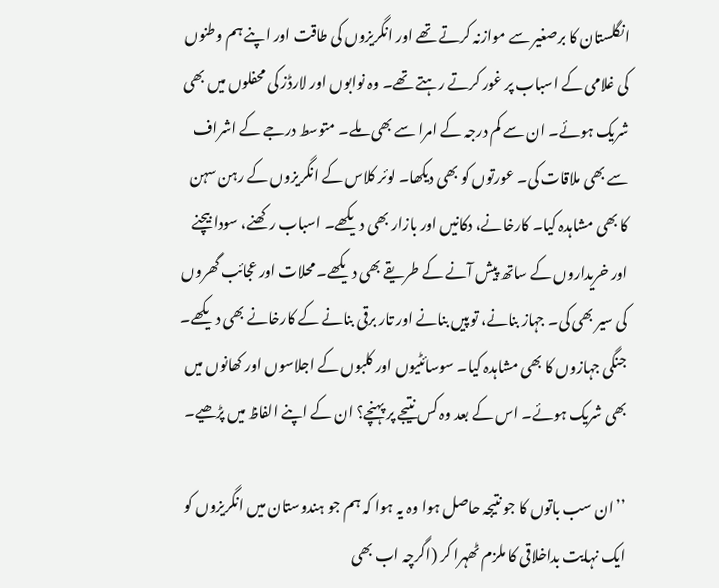انگلستان کا برصغیر سے موازنہ کرتے تھے اور انگریزوں کی طاقت اور اپنے ہم وطنوں کی غلامی کے اسباب پر غور کرتے رہتے تھے۔ وہ نوابوں اور لارڈز کی محفلوں میں بھی شریک ہوئے۔ ان سے کم درجہ کے امرا سے بھی ملے۔ متوسط درجے کے اشراف سے بھی ملاقات کی۔ عورتوں کو بھی دیکھا۔ لوئر کلاس کے انگریزوں کے رہن سہن کا بھی مشاہدہ کیا۔ کارخانے، دکانیں اور بازار بھی دیکھے۔ اسباب رکھنے، سودا بیچنے اور خریداروں کے ساتھ پیش آنے کے طریقے بھی دیکھے۔ محلات اور عجائب گھروں کی سیر بھی کی۔ جہاز بنانے، توپیں بنانے اور تار برقی بنانے کے کارخانے بھی دیکھے۔ جنگی جہازوں کا بھی مشاہدہ کیا۔ سوسائٹیوں اور کلبوں کے اجلاسوں اور کھانوں میں بھی شریک ہوئے۔ اس کے بعد وہ کس نتیجے پر پہنچے؟ ان کے اپنے الفاظ میں پڑھیے۔

’’ان سب باتوں کا جو نتیجہ حاصل ہوا وہ یہ ہوا کہ ہم جو ہندوستان میں انگریزوں کو ایک نہایت بداخلاقی کا ملزم ٹھہرا کر (اگرچہ اب بھی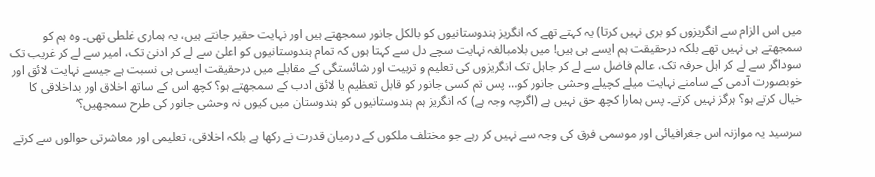میں اس الزام سے انگریزوں کو بری نہیں کرتا) یہ کہتے تھے کہ انگریز ہندوستانیوں کو بالکل جانور سمجھتے ہیں اور نہایت حقیر جانتے ہیں، یہ ہماری غلطی تھی۔ وہ ہم کو سمجھتے ہی نہیں تھے بلکہ درحقیقت ہم ایسے ہی ہیں! میں بلامبالغہ نہایت سچے دل سے کہتا ہوں کہ تمام ہندوستانیوں کو اعلیٰ سے لے کر ادنیٰ تک، امیر سے لے کر غریب تک سوداگر سے لے کر اہل حرفہ تک، عالم فاضل سے لے کر جاہل تک انگریزوں کی تعلیم و تربیت اور شائستگی کے مقابلے میں درحقیقت ایسی ہی نسبت ہے جیسے نہایت لائق اور خوبصورت آدمی کے سامنے نہایت میلے کچیلے وحشی جانور کو… پس تم کسی جانور کو قابل تعظیم یا لائق ادب کے سمجھتے ہو؟ کچھ اس کے ساتھ اخلاق اور بداخلاقی کا خیال کرتے ہو؟ ہرگز نہیں کرتے۔ پس ہمارا کچھ حق نہیں ہے (اگرچہ وجہ ہے) کہ انگریز ہم ہندوستانیوں کو ہندوستان میں کیوں نہ وحشی جانور کی طرح سمجھیں؟‘

سرسید یہ موازنہ اس جغرافیائی اور موسمی فرق کی وجہ سے نہیں کر رہے جو مختلف ملکوں کے درمیان قدرت نے رکھا ہے بلکہ اخلاقی، تعلیمی اور معاشرتی حوالوں سے کرتے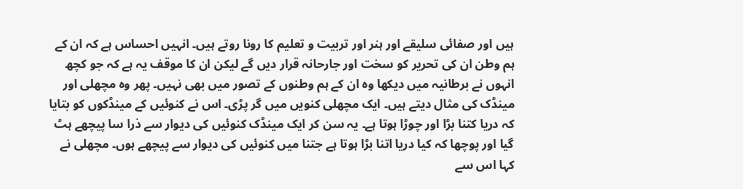ہیں اور صفائی سلیقے اور ہنر اور تربیت و تعلیم کا رونا روتے ہیں۔ انہیں احساس ہے کہ ان کے ہم وطن ان کی تحریر کو سخت اور جارحانہ قرار دیں گے لیکن ان کا موقف یہ ہے کہ جو کچھ انہوں نے برطانیہ میں دیکھا وہ ان کے ہم وطنوں کے تصور میں بھی نہیں۔ پھر وہ مچھلی اور مینڈک کی مثال دیتے ہیں۔ ایک مچھلی کنویں میں گر پڑی۔ اس نے کنوئیں کے مینڈکوں کو بتایا کہ دریا کتنا بڑا اور چوڑا ہوتا ہے۔ یہ سن کر ایک مینڈک کنوئیں کی دیوار سے ذرا سا پیچھے ہٹ گیا اور پوچھا کہ کیا دریا اتنا بڑا ہوتا ہے جتنا میں کنوئیں کی دیوار سے پیچھے ہوں۔ مچھلی نے کہا اس سے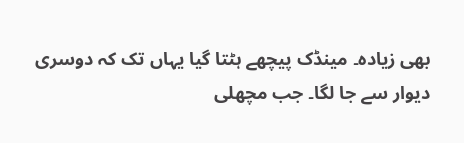بھی زیادہ۔ مینڈک پیچھے ہٹتا گیا یہاں تک کہ دوسری دیوار سے جا لگا۔ جب مچھلی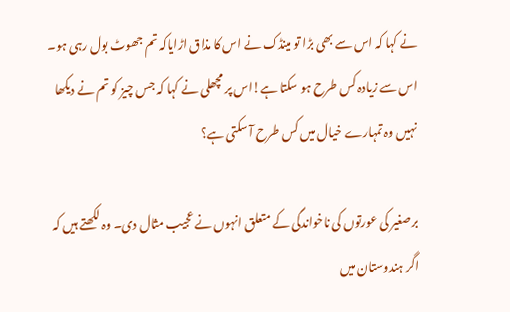نے کہا کہ اس سے بھی بڑا تو مینڈک نے اس کا مذاق اڑایاکہ تم جھوٹ بول رہی ہو۔ اس سے زیادہ کس طرح ہو سکتا ہے!اس پر مچھلی نے کہا کہ جس چیز کو تم نے دیکھا نہیں وہ تمہارے خیال میں کس طرح آ سکتی ہے؟

برصغیر کی عورتوں کی ناخواندگی کے متعلق انہوں نے عجیب مثال دی۔ وہ لکھتے ہیں کہ اگر ہندوستان میں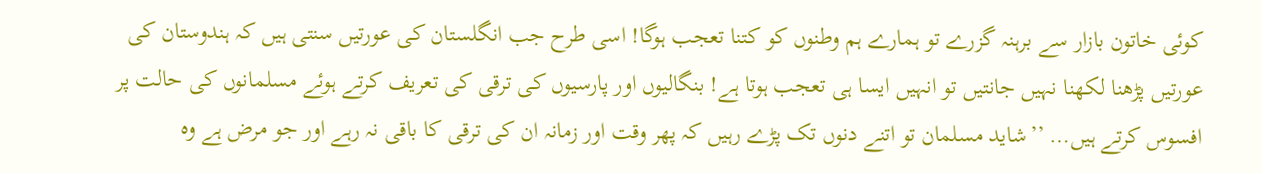کوئی خاتون بازار سے برہنہ گزرے تو ہمارے ہم وطنوں کو کتنا تعجب ہوگا! اسی طرح جب انگلستان کی عورتیں سنتی ہیں کہ ہندوستان کی عورتیں پڑھنا لکھنا نہیں جانتیں تو انہیں ایسا ہی تعجب ہوتا ہے! بنگالیوں اور پارسیوں کی ترقی کی تعریف کرتے ہوئے مسلمانوں کی حالت پر افسوس کرتے ہیں… ’’شاید مسلمان تو اتنے دنوں تک پڑے رہیں کہ پھر وقت اور زمانہ ان کی ترقی کا باقی نہ رہے اور جو مرض ہے وہ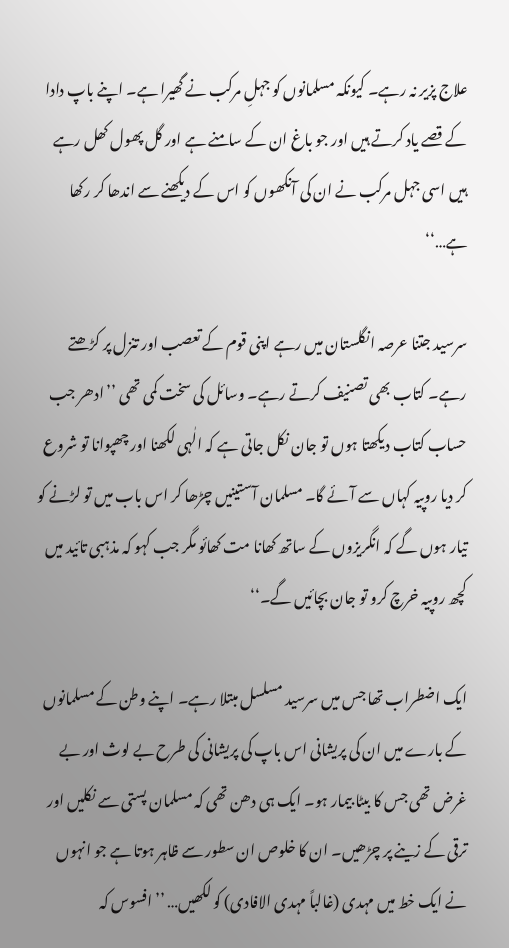علاج پزیر نہ رہے۔ کیونکہ مسلمانوں کو جہلِ مرکب نے گھیرا ہے۔ اپنے باپ دادا کے قصے یاد کرتے ہیں اور جو باغ ان کے سامنے ہے اور گل پھول کھل رہے ہیں اسی جہل مرکب نے ان کی آنکھوں کو اس کے دیکھنے سے اندھا کر رکھا ہے…‘‘

سرسید جتنا عرصہ انگلستان میں رہے اپنی قوم کے تعصب اور تنزل پر کڑھتے رہے۔ کتاب بھی تصنیف کرتے رہے۔ وسائل کی سخت کمی تھی ’’ادھر جب حساب کتاب دیکھتا ہوں تو جان نکل جاتی ہے کہ الٰہی لکھنا اور چھپوانا تو شروع کر دیا روپیہ کہاں سے آئے گا۔ مسلمان آستینیں چڑھا کر اس باب میں تو لڑنے کو تیار ہوں گے کہ انگریزوں کے ساتھ کھانا مت کھائو مگر جب کہو کہ مذہبی تائید میں کچھ روپیہ خرچ کرو تو جان بچائیں گے۔‘‘

ایک اضطراب تھا جس میں سرسید مسلسل مبتلا رہے۔ اپنے وطن کے مسلمانوں کے بارے میں ان کی پریشانی اس باپ کی پریشانی کی طرح بے لوث اور بے غرض تھی جس کا بیٹا بیمار ہو۔ ایک ہی دھن تھی کہ مسلمان پستی سے نکلیں اور ترقی کے زینے پر چڑھیں۔ ان کا خلوص ان سطور سے ظاہر ہوتا ہے جو انہوں نے ایک خط میں مہدی (غالباً مہدی الافادی) کو لکھیں… ’’افسوس کہ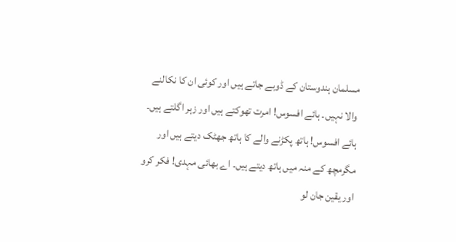مسلمان ہندوستان کے ڈوبے جاتے ہیں اور کوئی ان کا نکالنے والا نہیں۔ ہائے افسوس! امرت تھوکتے ہیں اور زہر اگلتے ہیں۔ ہائے افسوس! ہاتھ پکڑنے والے کا ہاتھ جھٹک دیتے ہیں اور مگرمچھ کے منہ میں ہاتھ دیتے ہیں۔ اے بھائی مہدی! فکر کرو اور یقین جان لو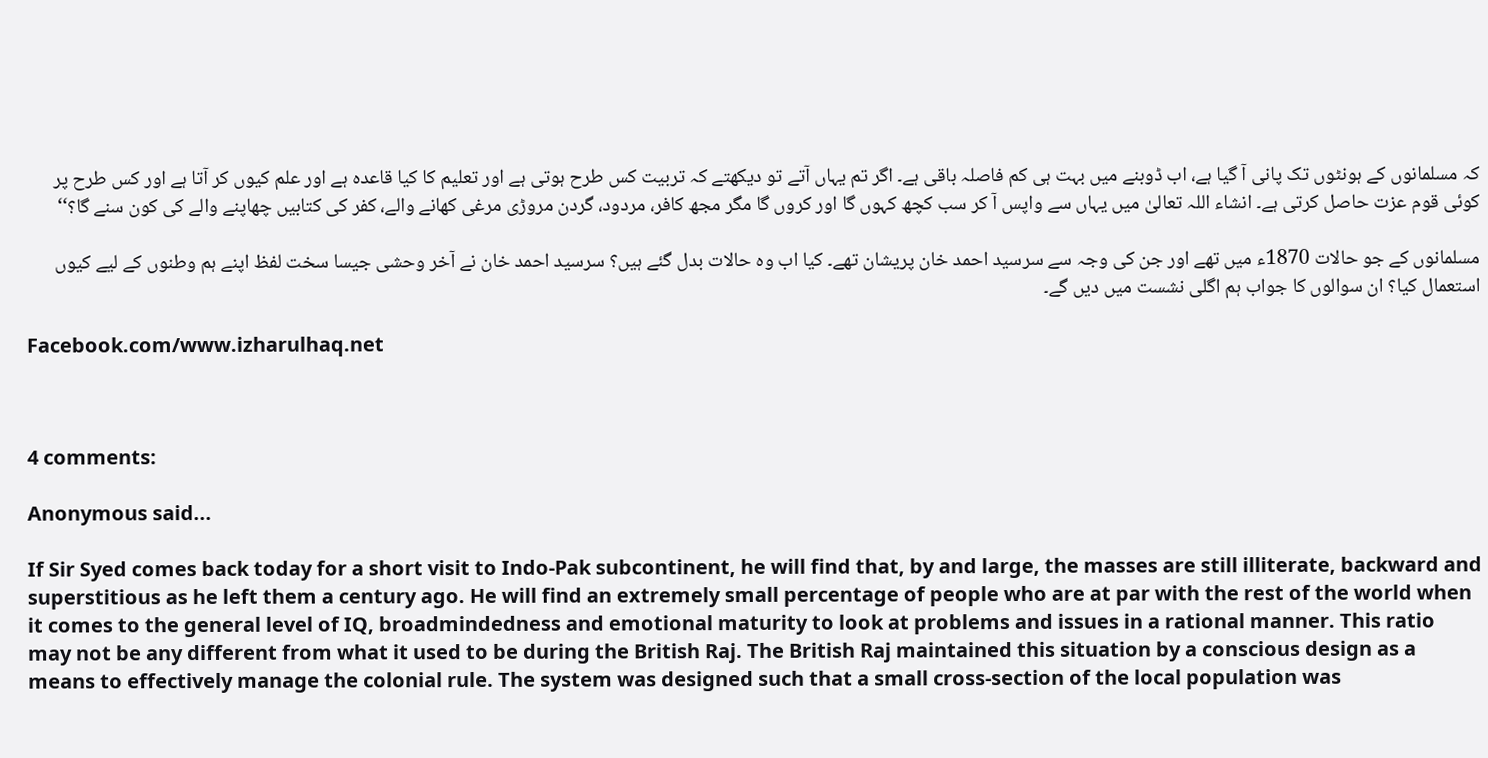کہ مسلمانوں کے ہونٹوں تک پانی آ گیا ہے، اب ڈوبنے میں بہت ہی کم فاصلہ باقی ہے۔ اگر تم یہاں آتے تو دیکھتے کہ تربیت کس طرح ہوتی ہے اور تعلیم کا کیا قاعدہ ہے اور علم کیوں کر آتا ہے اور کس طرح پر کوئی قوم عزت حاصل کرتی ہے۔ انشاء اللہ تعالیٰ میں یہاں سے واپس آ کر سب کچھ کہوں گا اور کروں گا مگر مجھ کافر، مردود، گردن مروڑی مرغی کھانے والے، کفر کی کتابیں چھاپنے والے کی کون سنے گا؟‘‘

مسلمانوں کے جو حالات 1870ء میں تھے اور جن کی وجہ سے سرسید احمد خان پریشان تھے۔ کیا اب وہ حالات بدل گئے ہیں؟ سرسید احمد خان نے آخر وحشی جیسا سخت لفظ اپنے ہم وطنوں کے لیے کیوں استعمال کیا؟ ان سوالوں کا جواب ہم اگلی نشست میں دیں گے۔

Facebook.com/www.izharulhaq.net



4 comments:

Anonymous said...

If Sir Syed comes back today for a short visit to Indo-Pak subcontinent, he will find that, by and large, the masses are still illiterate, backward and superstitious as he left them a century ago. He will find an extremely small percentage of people who are at par with the rest of the world when it comes to the general level of IQ, broadmindedness and emotional maturity to look at problems and issues in a rational manner. This ratio may not be any different from what it used to be during the British Raj. The British Raj maintained this situation by a conscious design as a means to effectively manage the colonial rule. The system was designed such that a small cross-section of the local population was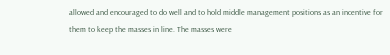allowed and encouraged to do well and to hold middle management positions as an incentive for them to keep the masses in line. The masses were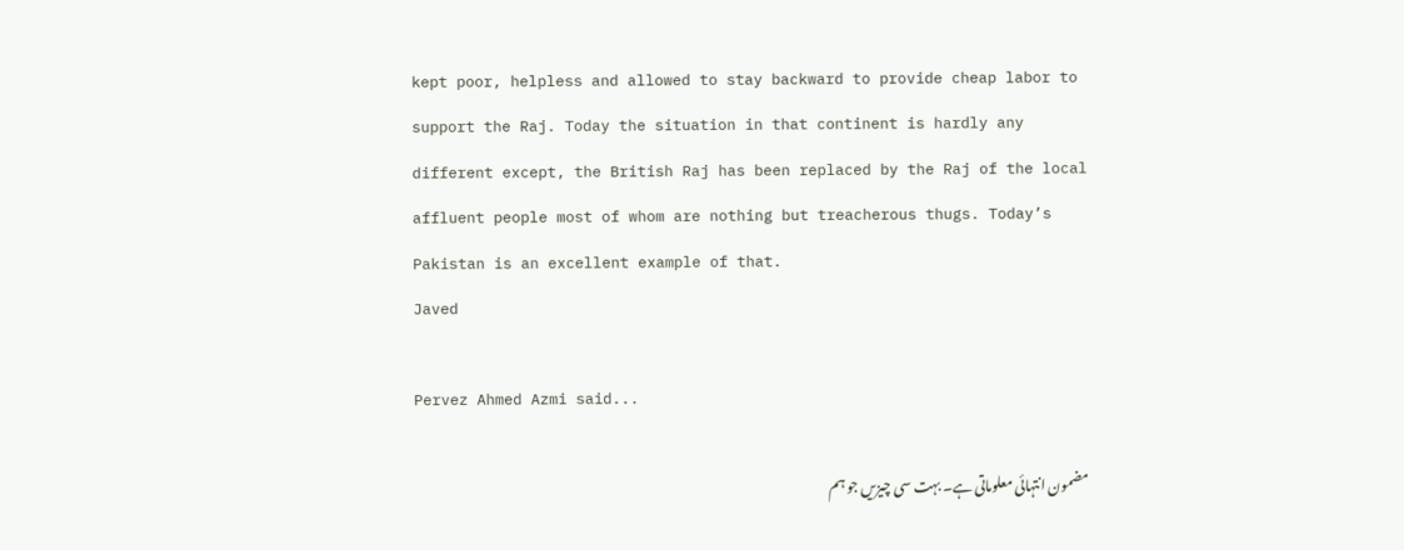kept poor, helpless and allowed to stay backward to provide cheap labor to support the Raj. Today the situation in that continent is hardly any different except, the British Raj has been replaced by the Raj of the local affluent people most of whom are nothing but treacherous thugs. Today’s Pakistan is an excellent example of that.
Javed

Pervez Ahmed Azmi said...

مضمون انتہائی معلوماتی ہے۔ بہت سی چیزیں جو ہم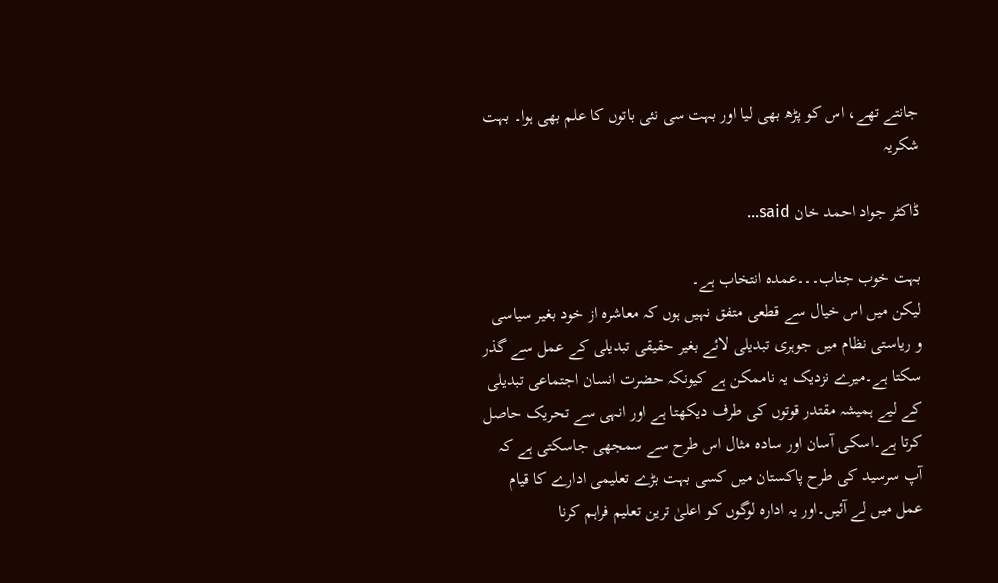جانتے تهے، اس کو پڑھ بھی لیا اور بہت سی نئی باتوں کا علم بھی ہوا۔ بہت شکریہ

ڈاکٹر جواد احمد خان said...

بہت خوب جناب۔۔۔عمدہ انتخاب ہے۔
لیکن میں اس خیال سے قطعی متفق نہیں ہوں کہ معاشرہ از خود بغیر سیاسی و ریاستی نظام میں جوہری تبدیلی لائے بغیر حقیقی تبدیلی کے عمل سے گذر سکتا ہے۔میرے نزدیک یہ ناممکن ہے کیونکہ حضرت انسان اجتماعی تبدیلی کے لیے ہمیشہ مقتدر قوتوں کی طرف دیکھتا ہے اور انہی سے تحریک حاصل کرتا ہے۔اسکی آسان اور سادہ مثال اس طرح سے سمجھی جاسکتی ہے کہ آپ سرسید کی طرح پاکستان میں کسی بہت بڑے تعلیمی ادارے کا قیام عمل میں لے آئیں۔اور یہ ادارہ لوگوں کو اعلیٰ ترین تعلیم فراہم کرنا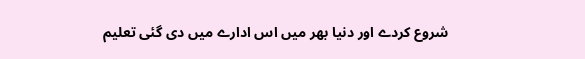شروع کردے اور دنیا بھر میں اس ادارے میں دی گئی تعلیم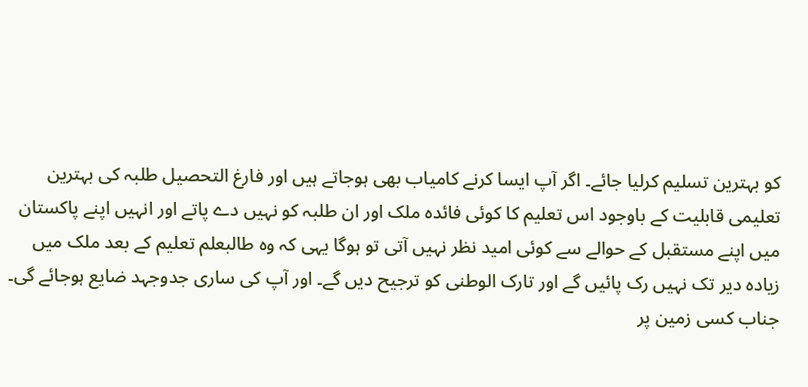کو بہترین تسلیم کرلیا جائے۔ اگر آپ ایسا کرنے کامیاب بھی ہوجاتے ہیں اور فارغ التحصیل طلبہ کی بہترین تعلیمی قابلیت کے باوجود اس تعلیم کا کوئی فائدہ ملک اور ان طلبہ کو نہیں دے پاتے اور انہیں اپنے پاکستان میں اپنے مستقبل کے حوالے سے کوئی امید نظر نہیں آتی تو ہوگا یہی کہ وہ طالبعلم تعلیم کے بعد ملک میں زیادہ دیر تک نہیں رک پائیں گے اور تارک الوطنی کو ترجیح دیں گے۔ اور آپ کی ساری جدوجہد ضایع ہوجائے گی۔
جناب کسی زمین پر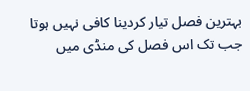بہترین فصل تیار کردینا کافی نہیں ہوتا جب تک اس فصل کی منڈی میں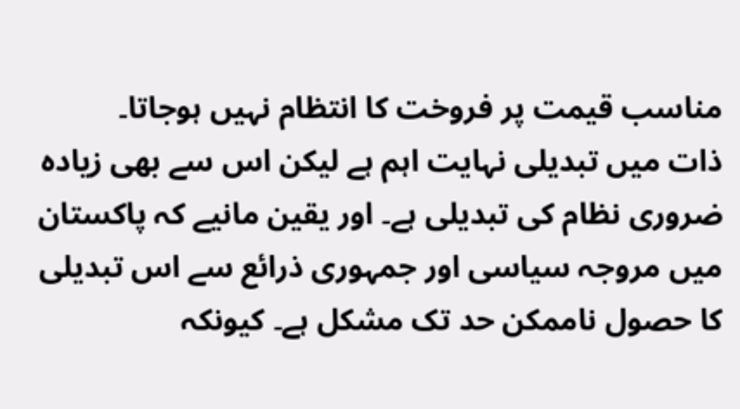مناسب قیمت پر فروخت کا انتظام نہیں ہوجاتا۔
ذات میں تبدیلی نہایت اہم ہے لیکن اس سے بھی زیادہ ضروری نظام کی تبدیلی ہے۔ اور یقین مانیے کہ پاکستان میں مروجہ سیاسی اور جمہوری ذرائع سے اس تبدیلی کا حصول ناممکن حد تک مشکل ہے۔ کیونکہ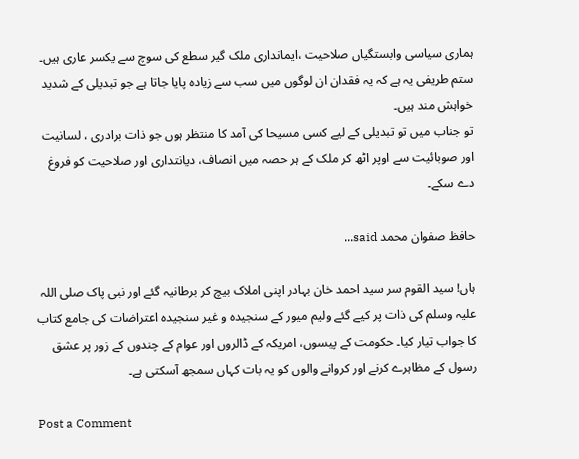ہماری سیاسی وابستگیاں صلاحیت ،ایمانداری ملک گیر سطع کی سوچ سے یکسر عاری ہیں۔
ستم طریفی یہ ہے کہ یہ فقدان ان لوگوں میں سب سے زیادہ پایا جاتا ہے جو تبدیلی کے شدید خواہش مند ہیں۔
تو جناب میں تو تبدیلی کے لیے کسی مسیحا کی آمد کا منتظر ہوں جو ذات برادری ، لسانیت اور صوبائیت سے اوپر اٹھ کر ملک کے ہر حصہ میں انصاف، دیانتداری اور صلاحیت کو فروغ دے سکے۔

حافظ صفوان محمد said...

ہاں! سید القوم سر سید احمد خان بہادر اپنی املاک بیچ کر برطانیہ گئے اور نبی پاک صلی اللہ علیہ وسلم کی ذات پر کیے گئے ولیم میور کے سنجیدہ و غیر سنجیدہ اعتراضات کی جامع کتاب کا جواب تیار کیا۔ حکومت کے پیسوں، امریکہ کے ڈالروں اور عوام کے چندوں کے زور پر عشق رسول کے مظاہرے کرنے اور کروانے والوں کو یہ بات کہاں سمجھ آسکتی ہے۔

Post a Comment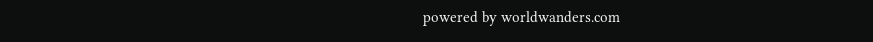powered by worldwanders.com